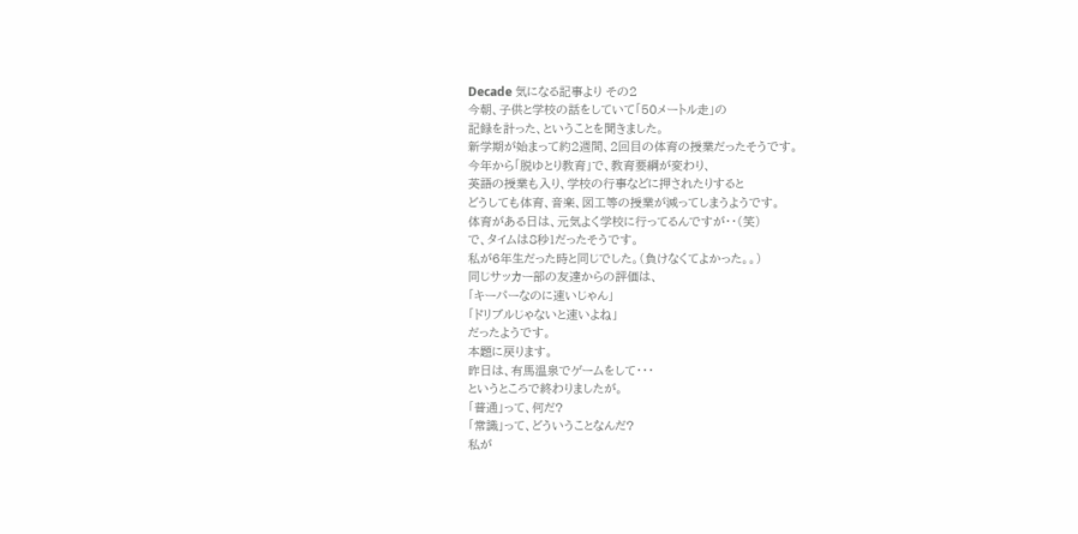Decade 気になる記事より その2
今朝、子供と学校の話をしていて「50メートル走」の
記録を計った、ということを聞きました。
新学期が始まって約2週間、2回目の体育の授業だったそうです。
今年から「脱ゆとり教育」で、教育要綱が変わり、
英語の授業も入り、学校の行事などに押されたりすると
どうしても体育、音楽、図工等の授業が減ってしまうようです。
体育がある日は、元気よく学校に行ってるんですが・・(笑)
で、タイムは8秒1だったそうです。
私が6年生だった時と同じでした。(負けなくてよかった。。)
同じサッカー部の友達からの評価は、
「キーパーなのに速いじゃん」
「ドリブルじゃないと速いよね」
だったようです。
本題に戻ります。
昨日は、有馬温泉でゲームをして・・・
というところで終わりましたが。
「普通」って、何だ?
「常識」って、どういうことなんだ?
私が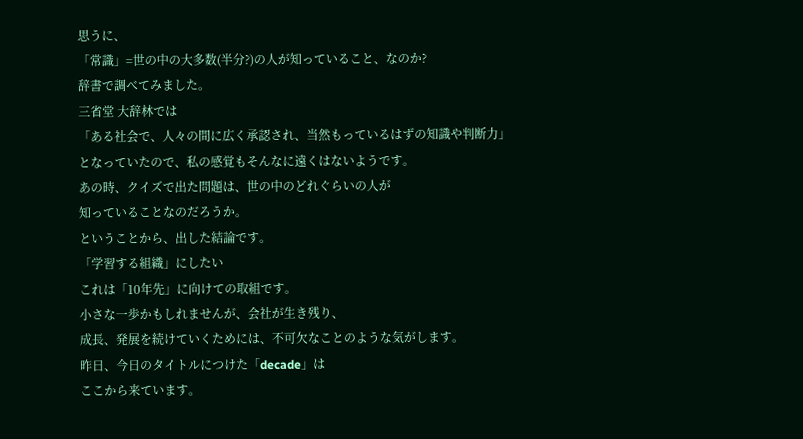思うに、
「常識」=世の中の大多数(半分?)の人が知っていること、なのか?
辞書で調べてみました。
三省堂 大辞林では
「ある社会で、人々の間に広く承認され、当然もっているはずの知識や判断力」
となっていたので、私の感覚もそんなに遠くはないようです。
あの時、クイズで出た問題は、世の中のどれぐらいの人が
知っていることなのだろうか。
ということから、出した結論です。
「学習する組織」にしたい
これは「10年先」に向けての取組です。
小さな一歩かもしれませんが、会社が生き残り、
成長、発展を続けていくためには、不可欠なことのような気がします。
昨日、今日のタイトルにつけた「decade」は
ここから来ています。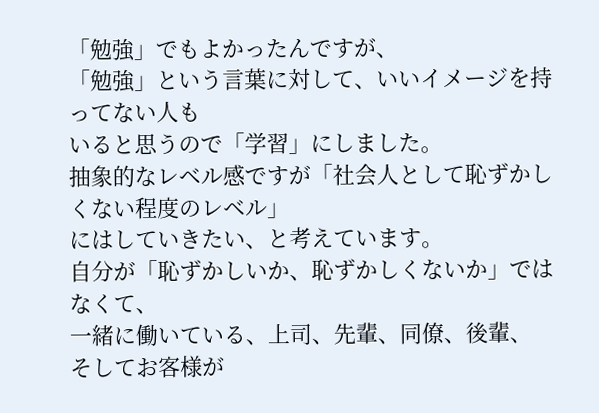「勉強」でもよかったんですが、
「勉強」という言葉に対して、いいイメージを持ってない人も
いると思うので「学習」にしました。
抽象的なレベル感ですが「社会人として恥ずかしくない程度のレベル」
にはしていきたい、と考えています。
自分が「恥ずかしいか、恥ずかしくないか」ではなくて、
一緒に働いている、上司、先輩、同僚、後輩、
そしてお客様が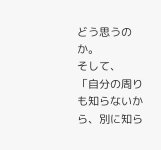どう思うのか。
そして、
「自分の周りも知らないから、別に知ら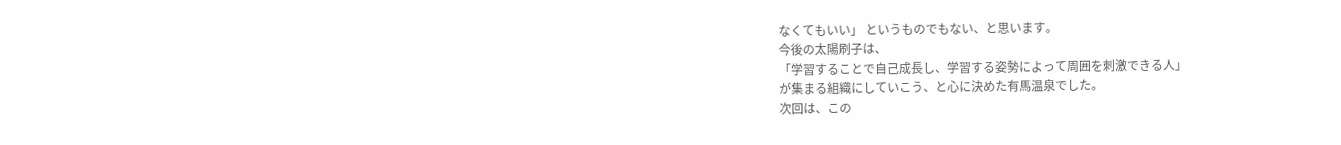なくてもいい」 というものでもない、と思います。
今後の太陽刷子は、
「学習することで自己成長し、学習する姿勢によって周囲を刺激できる人」
が集まる組織にしていこう、と心に決めた有馬温泉でした。
次回は、この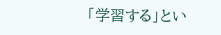「学習する」とい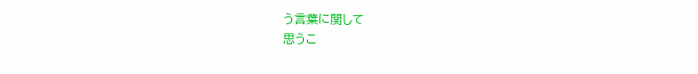う言葉に関して
思うこ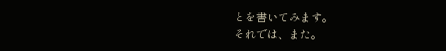とを書いてみます。
それでは、また。